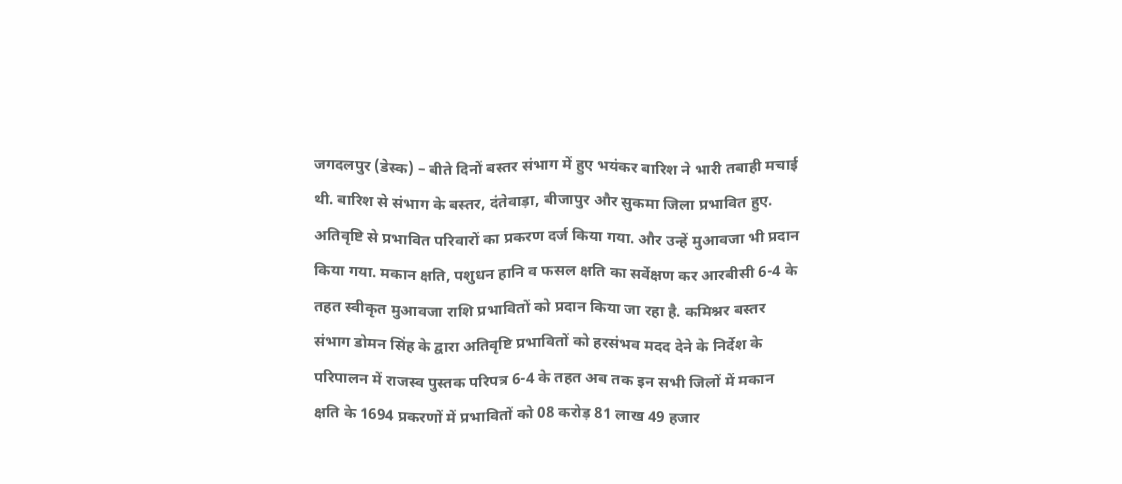जगदलपुर (डेस्क) – बीते दिनों बस्तर संभाग में हुए भयंकर बारिश ने भारी तबाही मचाई थी. बारिश से संभाग के बस्तर, दंतेवाड़ा, बीजापुर और सुकमा जिला प्रभावित हुए. अतिवृष्टि से प्रभावित परिवारों का प्रकरण दर्ज किया गया. और उन्हें मुआवजा भी प्रदान किया गया. मकान क्षति, पशुधन हानि व फसल क्षति का सर्वेक्षण कर आरबीसी 6-4 के तहत स्वीकृत मुआवजा राशि प्रभावितों को प्रदान किया जा रहा है. कमिश्नर बस्तर संभाग डोमन सिंह के द्वारा अतिवृष्टि प्रभावितों को हरसंभव मदद देने के निर्देश के परिपालन में राजस्व पुस्तक परिपत्र 6-4 के तहत अब तक इन सभी जिलों में मकान क्षति के 1694 प्रकरणों में प्रभावितों को 08 करोड़ 81 लाख 49 हजार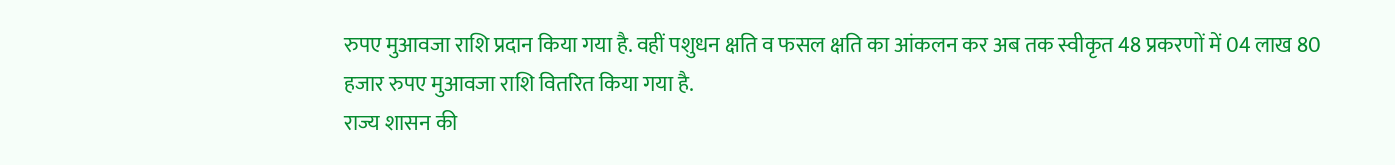रुपए मुआवजा राशि प्रदान किया गया है. वहीं पशुधन क्षति व फसल क्षति का आंकलन कर अब तक स्वीकृत 48 प्रकरणों में 04 लाख 80 हजार रुपए मुआवजा राशि वितरित किया गया है.
राज्य शासन की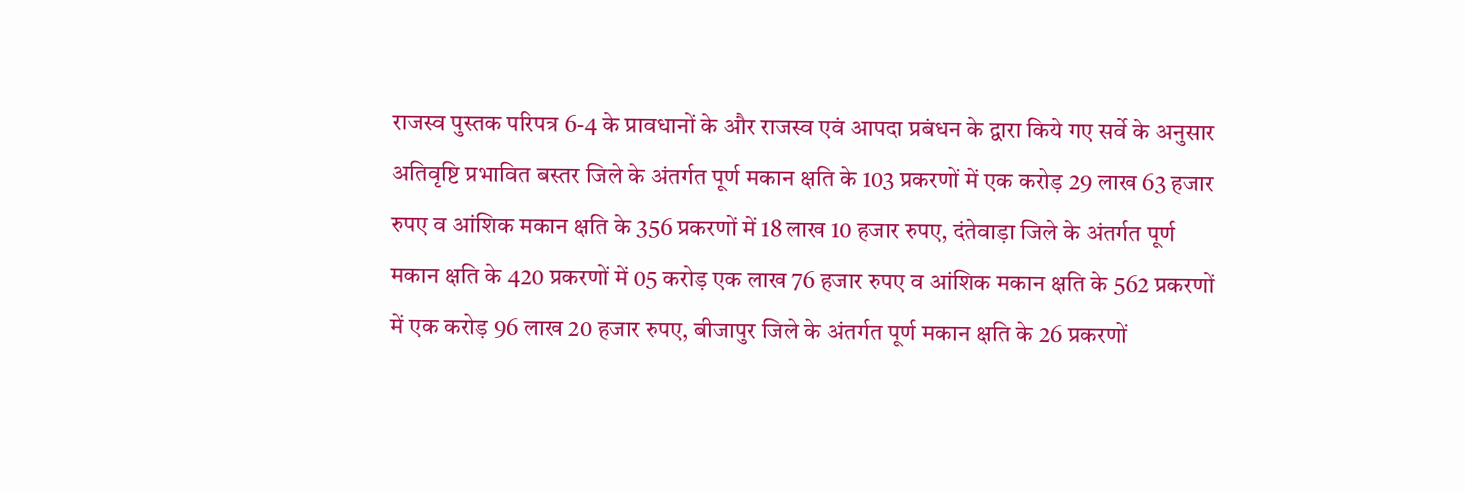राजस्व पुस्तक परिपत्र 6-4 के प्रावधानों के और राजस्व एवं आपदा प्रबंधन के द्वारा किये गए सर्वे के अनुसार अतिवृष्टि प्रभावित बस्तर जिले के अंतर्गत पूर्ण मकान क्षति के 103 प्रकरणों में एक करोड़ 29 लाख 63 हजार रुपए व आंशिक मकान क्षति के 356 प्रकरणों में 18 लाख 10 हजार रुपए, दंतेवाड़ा जिले के अंतर्गत पूर्ण मकान क्षति के 420 प्रकरणों में 05 करोड़ एक लाख 76 हजार रुपए व आंशिक मकान क्षति के 562 प्रकरणों में एक करोड़ 96 लाख 20 हजार रुपए, बीजापुर जिले के अंतर्गत पूर्ण मकान क्षति के 26 प्रकरणों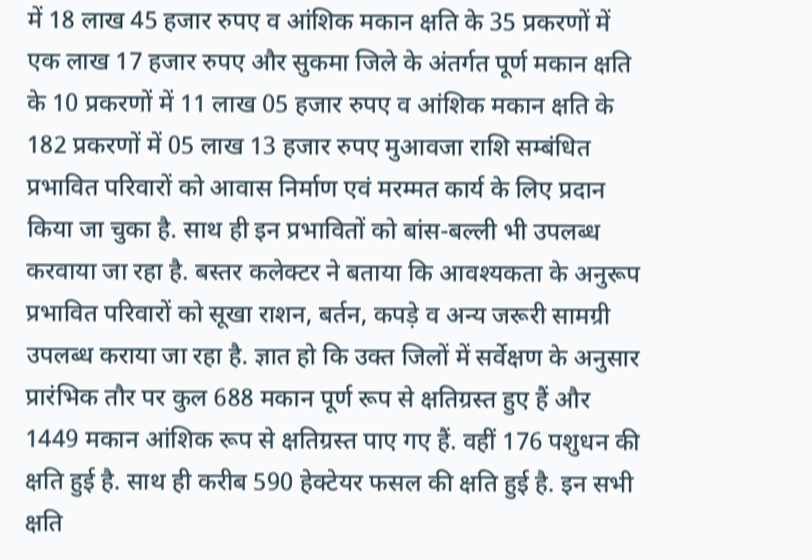में 18 लाख 45 हजार रुपए व आंशिक मकान क्षति के 35 प्रकरणों में एक लाख 17 हजार रुपए और सुकमा जिले के अंतर्गत पूर्ण मकान क्षति के 10 प्रकरणों में 11 लाख 05 हजार रुपए व आंशिक मकान क्षति के 182 प्रकरणों में 05 लाख 13 हजार रुपए मुआवजा राशि सम्बंधित प्रभावित परिवारों को आवास निर्माण एवं मरम्मत कार्य के लिए प्रदान किया जा चुका है. साथ ही इन प्रभावितों को बांस-बल्ली भी उपलब्ध करवाया जा रहा है. बस्तर कलेक्टर ने बताया कि आवश्यकता के अनुरूप प्रभावित परिवारों को सूखा राशन, बर्तन, कपड़े व अन्य जरूरी सामग्री उपलब्ध कराया जा रहा है. ज्ञात हो कि उक्त जिलों में सर्वेक्षण के अनुसार प्रारंभिक तौर पर कुल 688 मकान पूर्ण रूप से क्षतिग्रस्त हुए हैं और 1449 मकान आंशिक रूप से क्षतिग्रस्त पाए गए हैं. वहीं 176 पशुधन की क्षति हुई है. साथ ही करीब 590 हेक्टेयर फसल की क्षति हुई है. इन सभी क्षति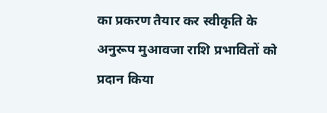का प्रकरण तैयार कर स्वीकृति के अनुरूप मुआवजा राशि प्रभावितों को प्रदान किया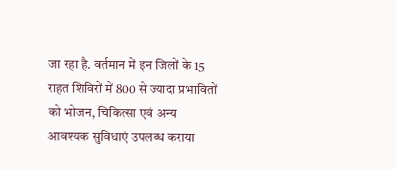जा रहा है. वर्तमान में इन जिलों के 15 राहत शिविरों में 800 से ज्यादा प्रभावितों को भोजन, चिकित्सा एवं अन्य आवश्यक सुविधाएं उपलब्ध कराया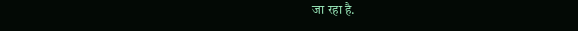जा रहा है.